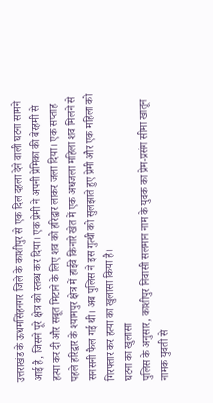उत्तराखंड के ऊधमसिंहनगर जिले के काशीपुर से एक दिल दहला देने वाली घटना सामने आई है, जिसने पूरे क्षेत्र को स्तब्ध कर दिया। एक प्रेमी ने अपनी प्रेमिका की बेरहमी से हत्या कर दी और सबूत मिटाने के लिए शव को हरिद्वार लाकर जला दिया। एक सप्ताह पहले हरिद्वार के श्यामपुर क्षेत्र में हाईवे किनारे खेत में एक अधजला महिला शव मिलने से सनसनी फैल गई थी। अब पुलिस ने इस गुत्थी को सुलझाते हुए प्रेमी और एक महिला को गिरफ्तार कर हत्या का खुलासा किया है।
घटना का खुलासा
पुलिस के अनुसार, काशीपुर निवासी सलमान नाम के युवक का प्रेम-प्रसंग सीमा खातून नामक युवती से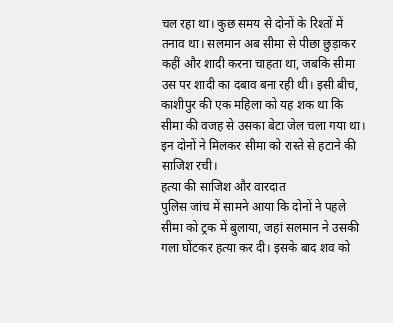चल रहा था। कुछ समय से दोनों के रिश्तों में तनाव था। सलमान अब सीमा से पीछा छुड़ाकर कहीं और शादी करना चाहता था, जबकि सीमा उस पर शादी का दबाव बना रही थी। इसी बीच, काशीपुर की एक महिला को यह शक था कि सीमा की वजह से उसका बेटा जेल चला गया था। इन दोनों ने मिलकर सीमा को रास्ते से हटाने की साजिश रची।
हत्या की साजिश और वारदात
पुलिस जांच में सामने आया कि दोनों ने पहले सीमा को ट्रक में बुलाया, जहां सलमान ने उसकी गला घोंटकर हत्या कर दी। इसके बाद शव को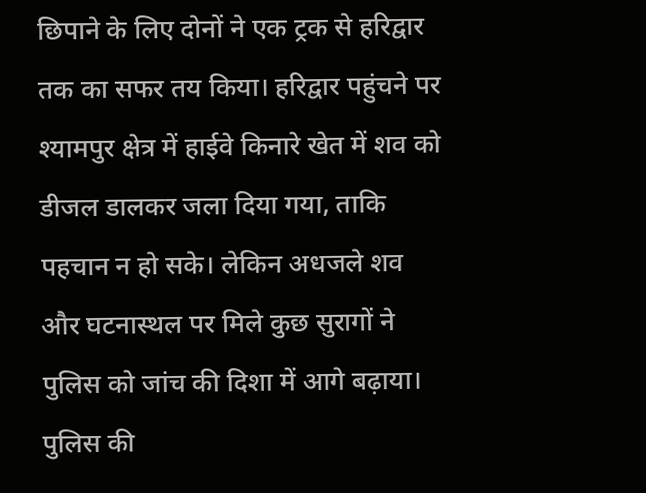छिपाने के लिए दोनों ने एक ट्रक से हरिद्वार तक का सफर तय किया। हरिद्वार पहुंचने पर श्यामपुर क्षेत्र में हाईवे किनारे खेत में शव को डीजल डालकर जला दिया गया, ताकि पहचान न हो सके। लेकिन अधजले शव और घटनास्थल पर मिले कुछ सुरागों ने पुलिस को जांच की दिशा में आगे बढ़ाया।
पुलिस की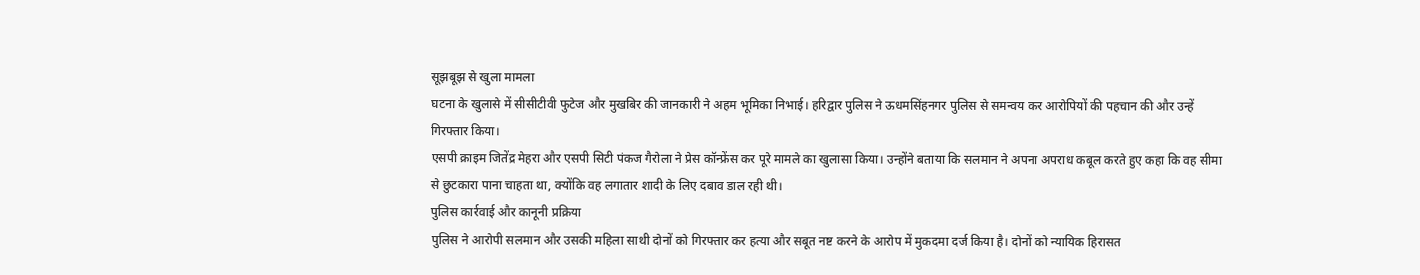सूझबूझ से खुला मामला
घटना के खुलासे में सीसीटीवी फुटेज और मुखबिर की जानकारी ने अहम भूमिका निभाई। हरिद्वार पुलिस ने ऊधमसिंहनगर पुलिस से समन्वय कर आरोपियों की पहचान की और उन्हें गिरफ्तार किया।
एसपी क्राइम जितेंद्र मेहरा और एसपी सिटी पंकज गैरोला ने प्रेस कॉन्फ्रेंस कर पूरे मामले का खुलासा किया। उन्होंने बताया कि सलमान ने अपना अपराध कबूल करते हुए कहा कि वह सीमा से छुटकारा पाना चाहता था, क्योंकि वह लगातार शादी के लिए दबाव डाल रही थी।
पुलिस कार्रवाई और कानूनी प्रक्रिया
पुलिस ने आरोपी सलमान और उसकी महिला साथी दोनों को गिरफ्तार कर हत्या और सबूत नष्ट करने के आरोप में मुकदमा दर्ज किया है। दोनों को न्यायिक हिरासत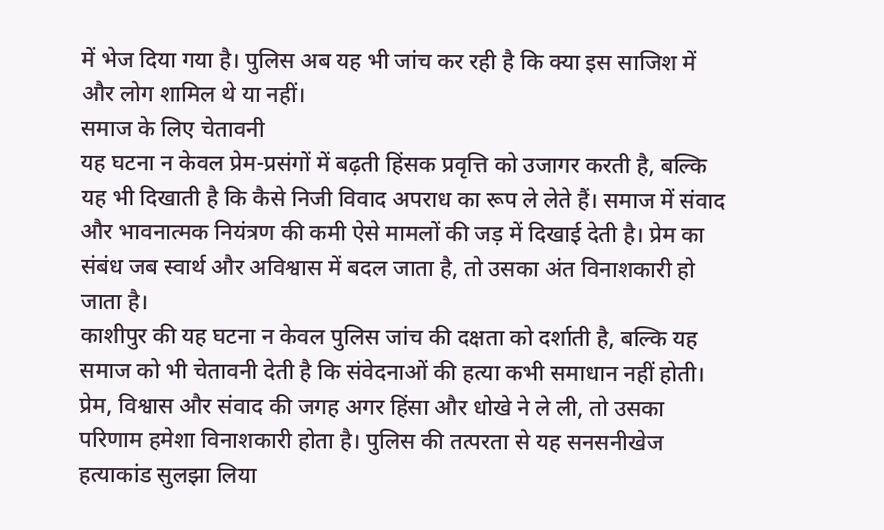में भेज दिया गया है। पुलिस अब यह भी जांच कर रही है कि क्या इस साजिश में और लोग शामिल थे या नहीं।
समाज के लिए चेतावनी
यह घटना न केवल प्रेम-प्रसंगों में बढ़ती हिंसक प्रवृत्ति को उजागर करती है, बल्कि यह भी दिखाती है कि कैसे निजी विवाद अपराध का रूप ले लेते हैं। समाज में संवाद और भावनात्मक नियंत्रण की कमी ऐसे मामलों की जड़ में दिखाई देती है। प्रेम का संबंध जब स्वार्थ और अविश्वास में बदल जाता है, तो उसका अंत विनाशकारी हो जाता है।
काशीपुर की यह घटना न केवल पुलिस जांच की दक्षता को दर्शाती है, बल्कि यह समाज को भी चेतावनी देती है कि संवेदनाओं की हत्या कभी समाधान नहीं होती। प्रेम, विश्वास और संवाद की जगह अगर हिंसा और धोखे ने ले ली, तो उसका परिणाम हमेशा विनाशकारी होता है। पुलिस की तत्परता से यह सनसनीखेज हत्याकांड सुलझा लिया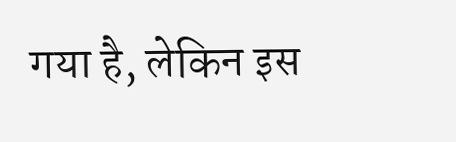गया है, लेकिन इस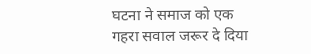घटना ने समाज को एक गहरा सवाल जरूर दे दिया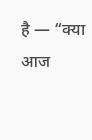है — “क्या आज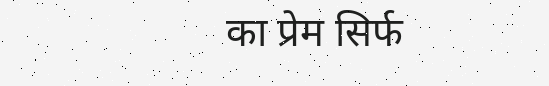का प्रेम सिर्फ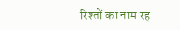रिश्तों का नाम रह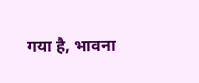गया है, भावना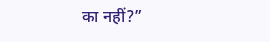का नहीं?”